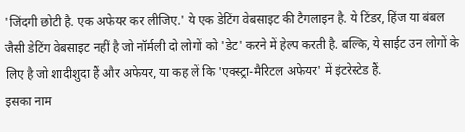'जिंदगी छोटी है. एक अफेयर कर लीजिए.' ये एक डेटिंग वेबसाइट की टैगलाइन है. ये टिंडर, हिंज या बंबल जैसी डेटिंग वेबसाइट नहीं है जो नॉर्मली दो लोगों को 'डेट' करने में हेल्प करती है. बल्कि, ये साईट उन लोगों के लिए है जो शादीशुदा हैं और अफेयर, या कह लें कि 'एक्स्ट्रा-मैरिटल अफेयर' में इंटरेस्टेड हैं.
इसका नाम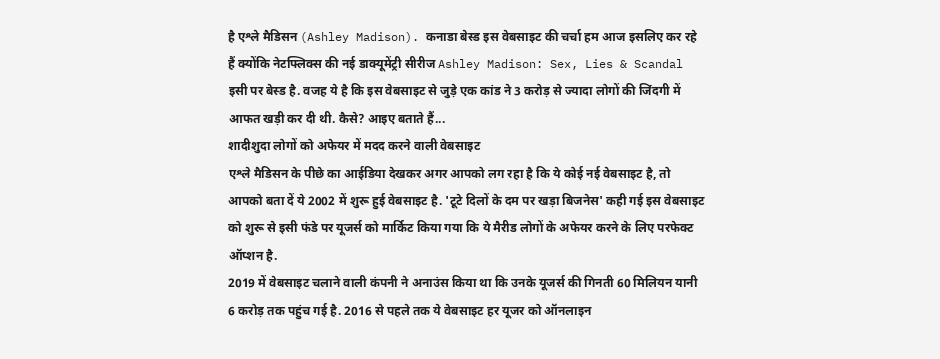है एश्ले मैडिसन (Ashley Madison). कनाडा बेस्ड इस वेबसाइट की चर्चा हम आज इसलिए कर रहे हैं क्योंकि नेटफ्लिक्स की नई डाक्यूमेंट्री सीरीज Ashley Madison: Sex, Lies & Scandal इसी पर बेस्ड है. वजह ये है कि इस वेबसाइट से जुड़े एक कांड ने 3 करोड़ से ज्यादा लोगों की जिंदगी में आफत खड़ी कर दी थी. कैसे? आइए बताते हैं...
शादीशुदा लोगों को अफेयर में मदद करने वाली वेबसाइट
एश्ले मैडिसन के पीछे का आईडिया देखकर अगर आपको लग रहा है कि ये कोई नई वेबसाइट है, तो आपको बता दें ये 2002 में शुरू हुई वेबसाइट है. 'टूटे दिलों के दम पर खड़ा बिजनेस' कही गई इस वेबसाइट को शुरू से इसी फंडे पर यूजर्स को मार्किट किया गया कि ये मैरीड लोगों के अफेयर करने के लिए परफेक्ट ऑप्शन है.
2019 में वेबसाइट चलाने वाली कंपनी ने अनाउंस किया था कि उनके यूजर्स की गिनती 60 मिलियन यानी 6 करोड़ तक पहुंच गई है. 2016 से पहले तक ये वेबसाइट हर यूजर को ऑनलाइन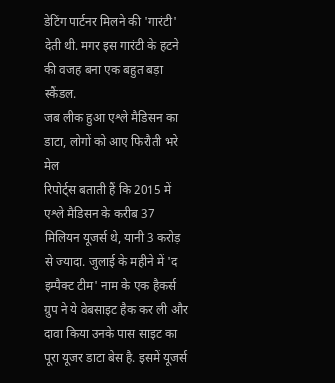डेटिंग पार्टनर मिलने की 'गारंटी' देती थी. मगर इस गारंटी के हटने की वजह बना एक बहुत बड़ा स्कैंडल.
जब लीक हुआ एश्ले मैडिसन का डाटा, लोगों को आए फिरौती भरे मेल
रिपोर्ट्स बताती हैं कि 2015 में एश्ले मैडिसन के करीब 37 मिलियन यूजर्स थे, यानी 3 करोड़ से ज्यादा. जुलाई के महीने में 'द इम्पैक्ट टीम' नाम के एक हैकर्स ग्रुप ने ये वेबसाइट हैक कर ली और दावा किया उनके पास साइट का पूरा यूजर डाटा बेस है. इसमें यूजर्स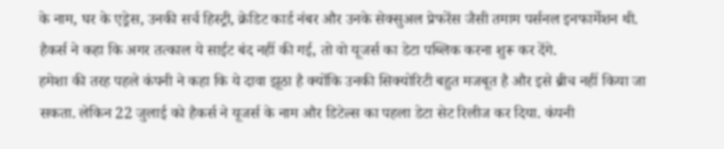के नाम, घर के एड्रेस, उनकी सर्च हिस्ट्री, क्रेडिट कार्ड नंबर और उनके सेक्सुअल प्रेफरेंस जैसी तमाम पर्सनल इनफार्मेशन थी. हैकर्स ने कहा कि अगर तत्काल ये साईट बंद नहीं की गई, तो वो यूजर्स का डेटा पब्लिक करना शुरू कर देंगे.
हमेशा की तरह पहले कंपनी ने कहा कि ये दावा झूठा है क्योंकि उनकी सिक्योरिटी बहुत मजबूत है और इसे ब्रीच नहीं किया जा सकता. लेकिन 22 जुलाई को हैकर्स ने यूजर्स के नाम और डिटेल्स का पहला डेटा सेट रिलीज कर दिया. कंपनी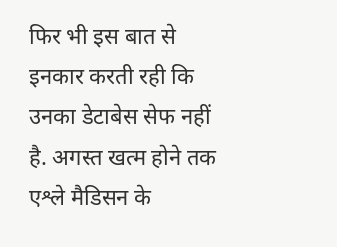फिर भी इस बात से इनकार करती रही कि उनका डेटाबेस सेफ नहीं है. अगस्त खत्म होने तक एश्ले मैडिसन के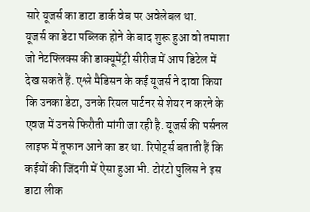सारे यूजर्स का डाटा डार्क वेब पर अवेलेबल था.
यूजर्स का डेटा पब्लिक होने के बाद शुरू हुआ वो तमाशा जो नेटफ्लिक्स की डाक्यूमेंट्री सीरीज में आप डिटेल में देख सकते हैं. एश्ले मैडिसन के कई यूजर्स ने दावा किया कि उनका डेटा, उनके रियल पार्टनर से शेयर न करने के एवज में उनसे फिरौती मांगी जा रही है. यूजर्स की पर्सनल लाइफ में तूफान आने का डर था. रिपोर्ट्स बताती हैं कि कईयों की जिंदगी में ऐसा हुआ भी. टोरंटो पुलिस ने इस डाटा लीक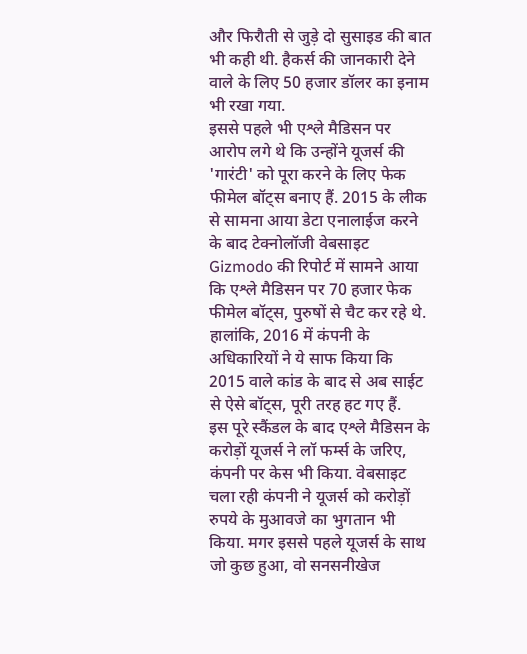और फिरौती से जुड़े दो सुसाइड की बात भी कही थी. हैकर्स की जानकारी देने वाले के लिए 50 हजार डॉलर का इनाम भी रखा गया.
इससे पहले भी एश्ले मैडिसन पर आरोप लगे थे कि उन्होंने यूजर्स की 'गारंटी' को पूरा करने के लिए फेक फीमेल बॉट्स बनाए हैं. 2015 के लीक से सामना आया डेटा एनालाईज करने के बाद टेक्नोलॉजी वेबसाइट Gizmodo की रिपोर्ट में सामने आया कि एश्ले मैडिसन पर 70 हजार फेक फीमेल बॉट्स, पुरुषों से चैट कर रहे थे. हालांकि, 2016 में कंपनी के अधिकारियों ने ये साफ किया कि 2015 वाले कांड के बाद से अब साईट से ऐसे बॉट्स, पूरी तरह हट गए हैं.
इस पूरे स्कैंडल के बाद एश्ले मैडिसन के करोड़ों यूजर्स ने लॉ फर्म्स के जरिए, कंपनी पर केस भी किया. वेबसाइट चला रही कंपनी ने यूजर्स को करोड़ों रुपये के मुआवजे का भुगतान भी किया. मगर इससे पहले यूजर्स के साथ जो कुछ हुआ, वो सनसनीखेज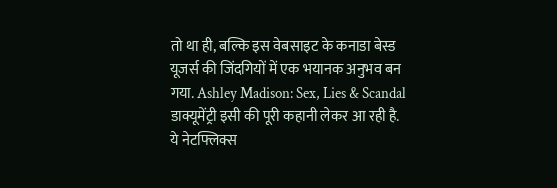तो था ही, बल्कि इस वेबसाइट के कनाडा बेस्ड यूजर्स की जिंदगियों में एक भयानक अनुभव बन गया. Ashley Madison: Sex, Lies & Scandal डाक्यूमेंट्री इसी की पूरी कहानी लेकर आ रही है. ये नेटफ्लिक्स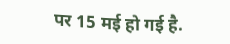पर 15 मई हो गई है.